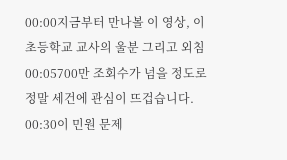00:00지금부터 만나볼 이 영상, 이 초등학교 교사의 울분 그리고 외침
00:05700만 조회수가 넘을 정도로 정말 세건에 관심이 뜨겁습니다.
00:30이 민원 문제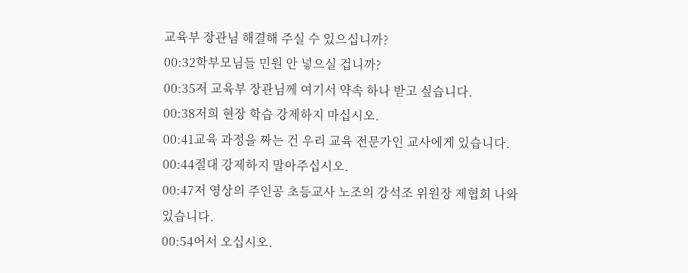교육부 장관님 해결해 주실 수 있으십니까?
00:32학부모님들 민원 안 넣으실 겁니까?
00:35저 교육부 장관님께 여기서 약속 하나 받고 싶습니다.
00:38저희 현장 학습 강제하지 마십시오.
00:41교육 과정을 짜는 건 우리 교육 전문가인 교사에게 있습니다.
00:44절대 강제하지 말아주십시오.
00:47저 영상의 주인공 초등교사 노조의 강석조 위원장 제협회 나와 있습니다.
00:54어서 오십시오.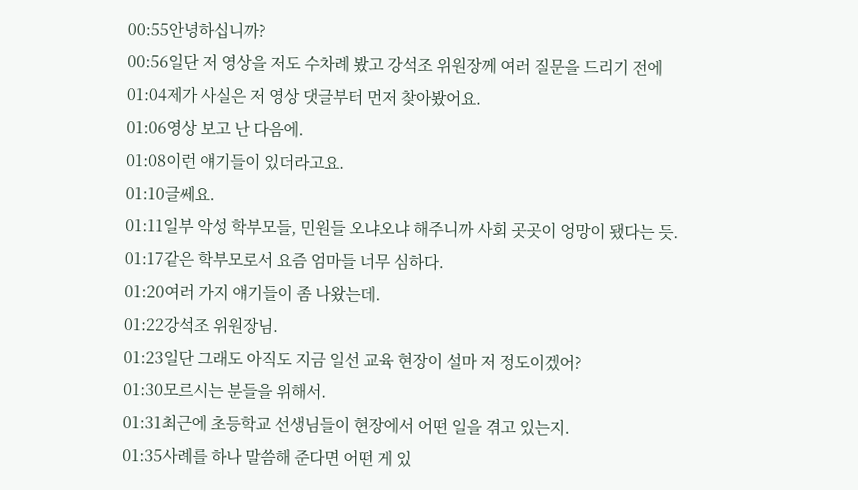00:55안녕하십니까?
00:56일단 저 영상을 저도 수차례 봤고 강석조 위원장께 여러 질문을 드리기 전에
01:04제가 사실은 저 영상 댓글부터 먼저 찾아봤어요.
01:06영상 보고 난 다음에.
01:08이런 얘기들이 있더라고요.
01:10글쎄요.
01:11일부 악성 학부모들, 민원들 오냐오냐 해주니까 사회 곳곳이 엉망이 됐다는 듯.
01:17같은 학부모로서 요즘 엄마들 너무 심하다.
01:20여러 가지 얘기들이 좀 나왔는데.
01:22강석조 위원장님.
01:23일단 그래도 아직도 지금 일선 교육 현장이 설마 저 정도이겠어?
01:30모르시는 분들을 위해서.
01:31최근에 초등학교 선생님들이 현장에서 어떤 일을 겪고 있는지.
01:35사례를 하나 말씀해 준다면 어떤 게 있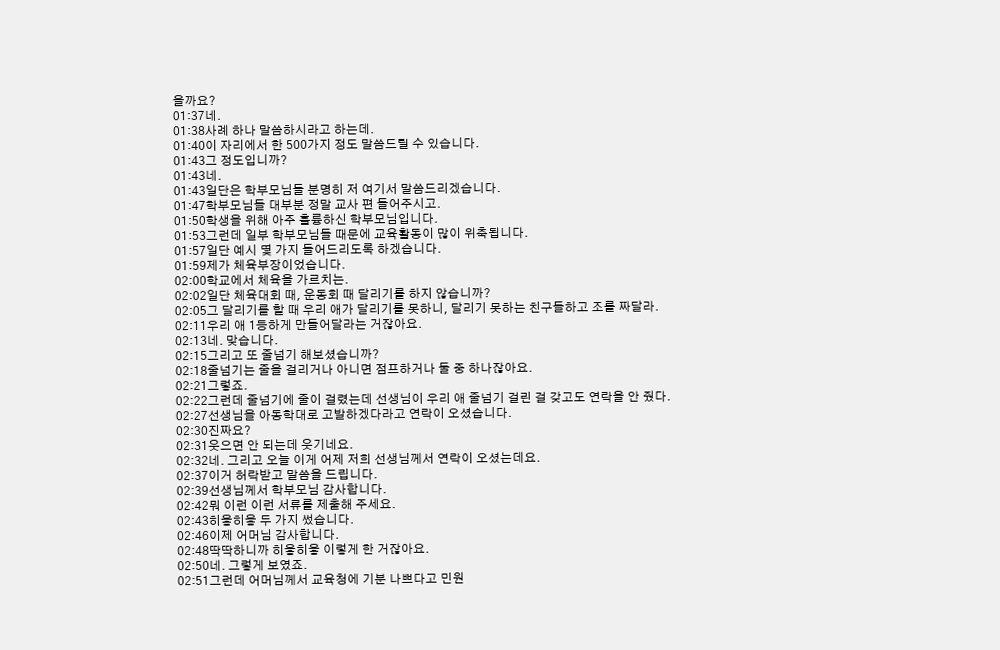을까요?
01:37네.
01:38사례 하나 말씀하시라고 하는데.
01:40이 자리에서 한 500가지 정도 말씀드릴 수 있습니다.
01:43그 정도입니까?
01:43네.
01:43일단은 학부모님들 분명히 저 여기서 말씀드리겠습니다.
01:47학부모님들 대부분 정말 교사 편 들어주시고.
01:50학생을 위해 아주 훌륭하신 학부모님입니다.
01:53그런데 일부 학부모님들 때문에 교육활동이 많이 위축됩니다.
01:57일단 예시 몇 가지 들어드리도록 하겠습니다.
01:59제가 체육부장이었습니다.
02:00학교에서 체육을 가르치는.
02:02일단 체육대회 때, 운동회 때 달리기를 하지 않습니까?
02:05그 달리기를 할 때 우리 애가 달리기를 못하니, 달리기 못하는 친구들하고 조를 짜달라.
02:11우리 애 1등하게 만들어달라는 거잖아요.
02:13네. 맞습니다.
02:15그리고 또 줄넘기 해보셨습니까?
02:18줄넘기는 줄을 걸리거나 아니면 점프하거나 둘 중 하나잖아요.
02:21그렇죠.
02:22그런데 줄넘기에 줄이 걸렸는데 선생님이 우리 애 줄넘기 걸린 걸 갖고도 연락을 안 줬다.
02:27선생님을 아동학대로 고발하겠다라고 연락이 오셨습니다.
02:30진짜요?
02:31웃으면 안 되는데 웃기네요.
02:32네. 그리고 오늘 이게 어제 저희 선생님께서 연락이 오셨는데요.
02:37이거 허락받고 말씀을 드립니다.
02:39선생님께서 학부모님 감사합니다.
02:42뭐 이런 이런 서류를 제출해 주세요.
02:43히읗히읗 두 가지 썼습니다.
02:46이제 어머님 감사합니다.
02:48딱딱하니까 히읗히읗 이렇게 한 거잖아요.
02:50네. 그렇게 보였죠.
02:51그런데 어머님께서 교육청에 기분 나쁘다고 민원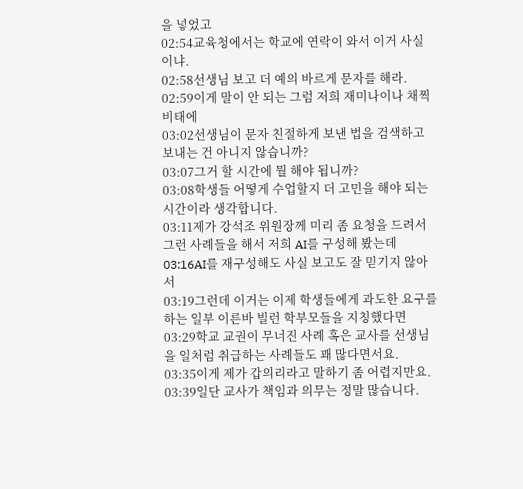을 넣었고
02:54교육청에서는 학교에 연락이 와서 이거 사실이냐.
02:58선생님 보고 더 예의 바르게 문자를 해라.
02:59이게 말이 안 되는 그럼 저희 재미나이나 채찍비태에
03:02선생님이 문자 친절하게 보낸 법을 검색하고 보내는 건 아니지 않습니까?
03:07그거 할 시간에 뭘 해야 됩니까?
03:08학생들 어떻게 수업할지 더 고민을 해야 되는 시간이라 생각합니다.
03:11제가 강석조 위원장께 미리 좀 요청을 드려서 그런 사례들을 해서 저희 AI를 구성해 봤는데
03:16AI를 재구성해도 사실 보고도 잘 믿기지 않아서
03:19그런데 이거는 이제 학생들에게 과도한 요구를 하는 일부 이른바 빌런 학부모들을 지칭했다면
03:29학교 교권이 무너진 사례 혹은 교사를 선생님을 일처럼 취급하는 사례들도 꽤 많다면서요.
03:35이게 제가 갑의리라고 말하기 좀 어렵지만요.
03:39일단 교사가 책임과 의무는 정말 많습니다.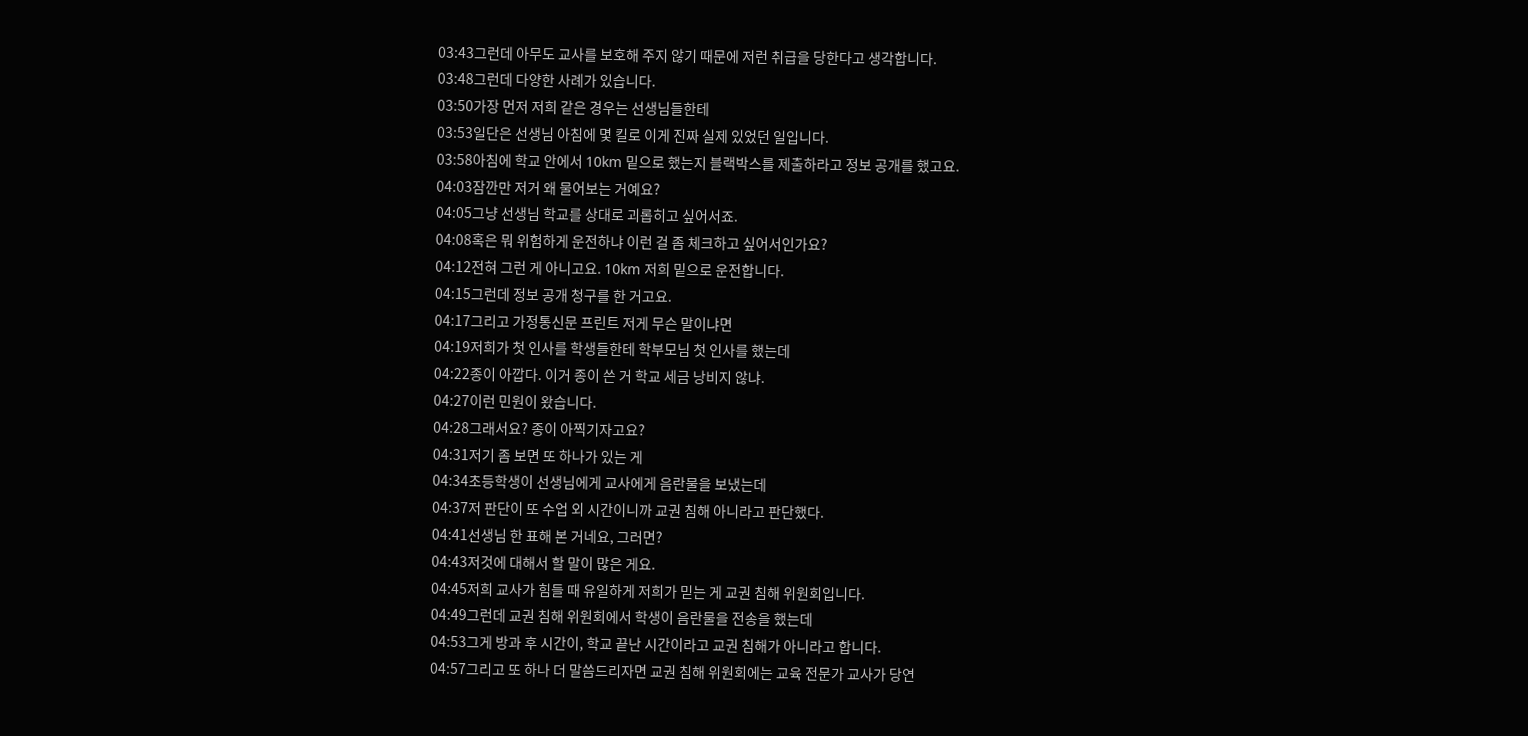03:43그런데 아무도 교사를 보호해 주지 않기 때문에 저런 취급을 당한다고 생각합니다.
03:48그런데 다양한 사례가 있습니다.
03:50가장 먼저 저희 같은 경우는 선생님들한테
03:53일단은 선생님 아침에 몇 킬로 이게 진짜 실제 있었던 일입니다.
03:58아침에 학교 안에서 10km 밑으로 했는지 블랙박스를 제출하라고 정보 공개를 했고요.
04:03잠깐만 저거 왜 물어보는 거예요?
04:05그냥 선생님 학교를 상대로 괴롭히고 싶어서죠.
04:08혹은 뭐 위험하게 운전하냐 이런 걸 좀 체크하고 싶어서인가요?
04:12전혀 그런 게 아니고요. 10km 저희 밑으로 운전합니다.
04:15그런데 정보 공개 청구를 한 거고요.
04:17그리고 가정통신문 프린트 저게 무슨 말이냐면
04:19저희가 첫 인사를 학생들한테 학부모님 첫 인사를 했는데
04:22종이 아깝다. 이거 종이 쓴 거 학교 세금 낭비지 않냐.
04:27이런 민원이 왔습니다.
04:28그래서요? 종이 아찍기자고요?
04:31저기 좀 보면 또 하나가 있는 게
04:34초등학생이 선생님에게 교사에게 음란물을 보냈는데
04:37저 판단이 또 수업 외 시간이니까 교권 침해 아니라고 판단했다.
04:41선생님 한 표해 본 거네요, 그러면?
04:43저것에 대해서 할 말이 많은 게요.
04:45저희 교사가 힘들 때 유일하게 저희가 믿는 게 교권 침해 위원회입니다.
04:49그런데 교권 침해 위원회에서 학생이 음란물을 전송을 했는데
04:53그게 방과 후 시간이, 학교 끝난 시간이라고 교권 침해가 아니라고 합니다.
04:57그리고 또 하나 더 말씀드리자면 교권 침해 위원회에는 교육 전문가 교사가 당연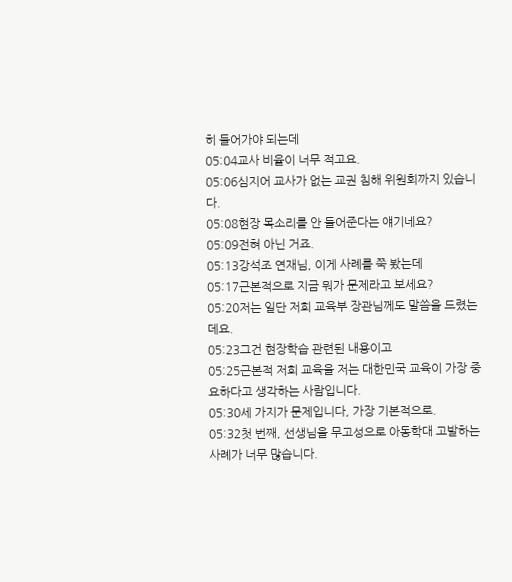히 들어가야 되는데
05:04교사 비율이 너무 적고요.
05:06심지어 교사가 없는 교권 침해 위원회까지 있습니다.
05:08현장 목소리를 안 들어준다는 얘기네요?
05:09전혀 아닌 거죠.
05:13강석조 연재님, 이게 사례를 쭉 봤는데
05:17근본적으로 지금 뭐가 문제라고 보세요?
05:20저는 일단 저희 교육부 장관님께도 말씀을 드렸는데요.
05:23그건 현장학습 관련된 내용이고
05:25근본적 저희 교육을 저는 대한민국 교육이 가장 중요하다고 생각하는 사람입니다.
05:30세 가지가 문제입니다, 가장 기본적으로.
05:32첫 번째, 선생님을 무고성으로 아동학대 고발하는 사례가 너무 많습니다.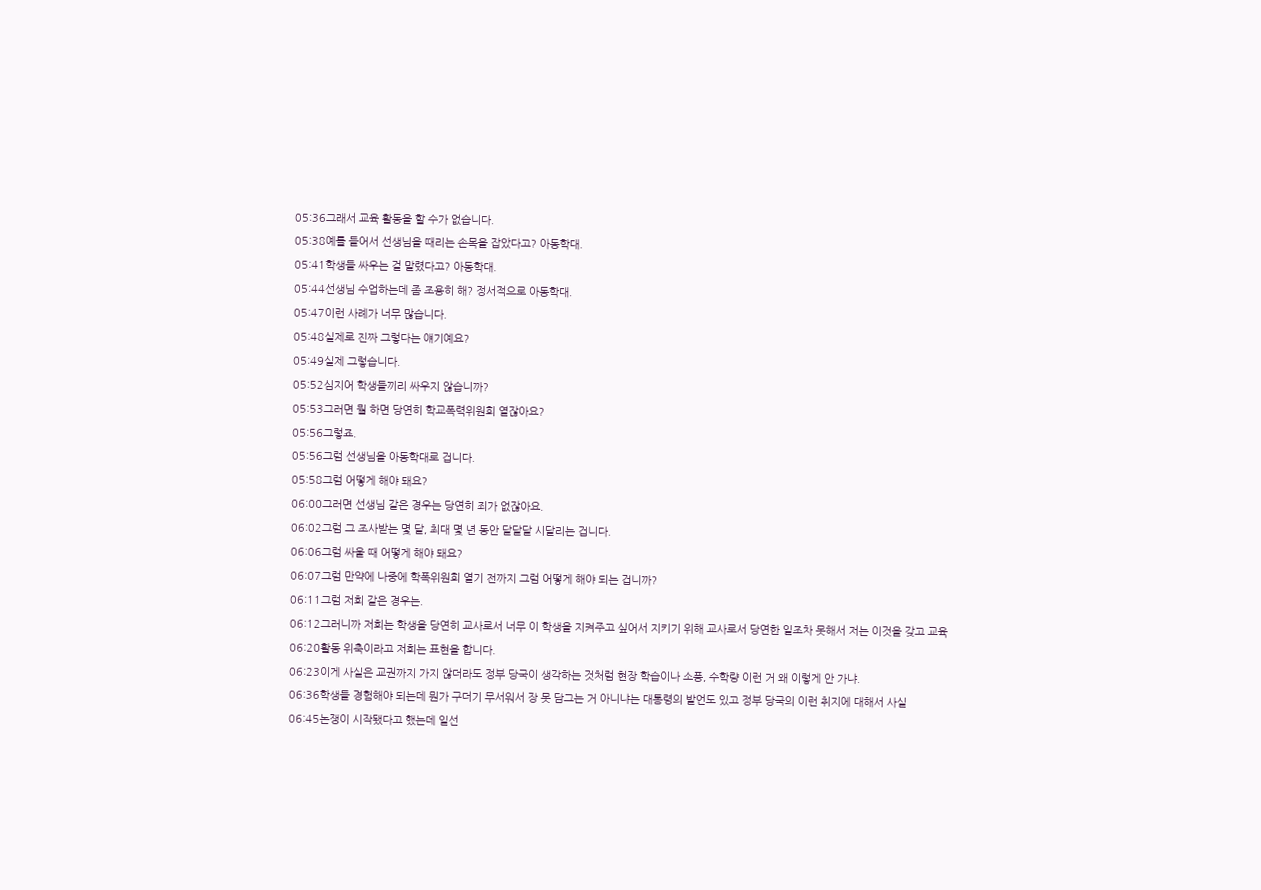05:36그래서 교육 활동을 할 수가 없습니다.
05:38예를 들어서 선생님을 때리는 손목을 잡았다고? 아동학대.
05:41학생들 싸우는 걸 말렸다고? 아동학대.
05:44선생님 수업하는데 좀 조용히 해? 정서적으로 아동학대.
05:47이런 사례가 너무 많습니다.
05:48실제로 진짜 그렇다는 얘기예요?
05:49실제 그렇습니다.
05:52심지어 학생들끼리 싸우지 않습니까?
05:53그러면 뭘 하면 당연히 학교폭력위원회 열잖아요?
05:56그렇죠.
05:56그럼 선생님을 아동학대로 겁니다.
05:58그럼 어떻게 해야 돼요?
06:00그러면 선생님 같은 경우는 당연히 죄가 없잖아요.
06:02그럼 그 조사받는 몇 달, 최대 몇 년 동안 달달달 시달리는 겁니다.
06:06그럼 싸울 때 어떻게 해야 돼요?
06:07그럼 만약에 나중에 학폭위원회 열기 전까지 그럼 어떻게 해야 되는 겁니까?
06:11그럼 저희 같은 경우는.
06:12그러니까 저희는 학생을 당연히 교사로서 너무 이 학생을 지켜주고 싶어서 지키기 위해 교사로서 당연한 일조차 못해서 저는 이것을 갖고 교육
06:20활동 위축이라고 저희는 표현을 합니다.
06:23이게 사실은 교권까지 가지 않더라도 정부 당국이 생각하는 것처럼 현장 학습이나 소풍, 수학량 이런 거 왜 이렇게 안 가냐.
06:36학생들 경험해야 되는데 뭔가 구더기 무서워서 장 못 담그는 거 아니냐는 대통령의 발언도 있고 정부 당국의 이런 취지에 대해서 사실
06:45논쟁이 시작됐다고 했는데 일선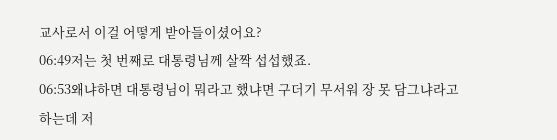교사로서 이걸 어떻게 받아들이셨어요?
06:49저는 첫 번째로 대통령님께 살짝 섭섭했죠.
06:53왜냐하면 대통령님이 뭐라고 했냐면 구더기 무서워 장 못 담그냐라고 하는데 저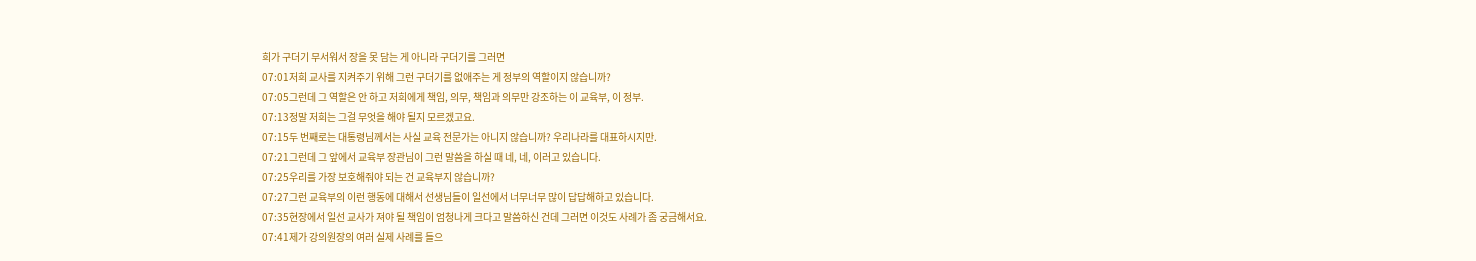희가 구더기 무서워서 장을 못 담는 게 아니라 구더기를 그러면
07:01저희 교사를 지켜주기 위해 그런 구더기를 없애주는 게 정부의 역할이지 않습니까?
07:05그런데 그 역할은 안 하고 저희에게 책임, 의무, 책임과 의무만 강조하는 이 교육부, 이 정부.
07:13정말 저희는 그걸 무엇을 해야 될지 모르겠고요.
07:15두 번째로는 대통령님께서는 사실 교육 전문가는 아니지 않습니까? 우리나라를 대표하시지만.
07:21그런데 그 앞에서 교육부 장관님이 그런 말씀을 하실 때 네, 네, 이러고 있습니다.
07:25우리를 가장 보호해줘야 되는 건 교육부지 않습니까?
07:27그런 교육부의 이런 행동에 대해서 선생님들이 일선에서 너무너무 많이 답답해하고 있습니다.
07:35현장에서 일선 교사가 져야 될 책임이 엄청나게 크다고 말씀하신 건데 그러면 이것도 사례가 좀 궁금해서요.
07:41제가 강의원장의 여러 실제 사례를 들으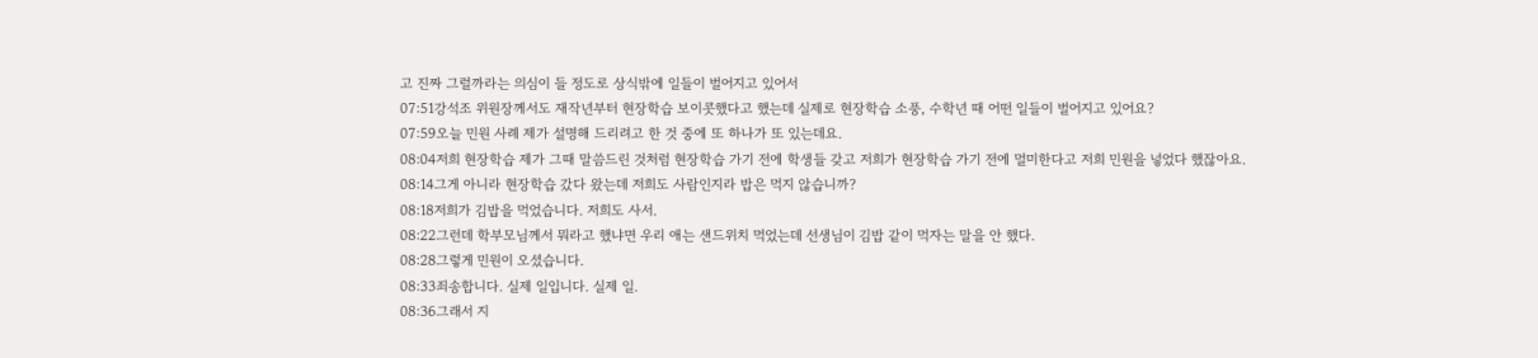고 진짜 그럴까라는 의심이 들 정도로 상식밖에 일들이 벌어지고 있어서
07:51강석조 위원장께서도 재작년부터 현장학습 보이콧했다고 했는데 실제로 현장학습 소풍, 수학년 때 어떤 일들이 벌어지고 있어요?
07:59오늘 민원 사례 제가 설명해 드리려고 한 것 중에 또 하나가 또 있는데요.
08:04저희 현장학습 제가 그때 말씀드린 것처럼 현장학습 가기 전에 학생들 갖고 저희가 현장학습 가기 전에 멀미한다고 저희 민원을 넣었다 했잖아요.
08:14그게 아니라 현장학습 갔다 왔는데 저희도 사람인지라 밥은 먹지 않습니까?
08:18저희가 김밥을 먹었습니다. 저희도 사서.
08:22그런데 학부모님께서 뭐라고 했냐면 우리 애는 샌드위치 먹었는데 선생님이 김밥 같이 먹자는 말을 안 했다.
08:28그렇게 민원이 오셨습니다.
08:33죄송합니다. 실제 일입니다. 실제 일.
08:36그래서 지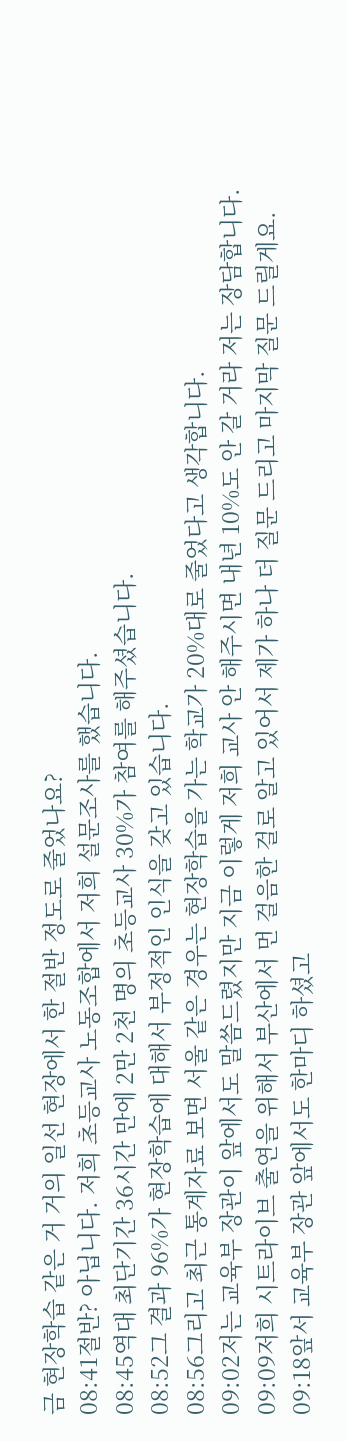금 현장학습 같은 거 거의 일선 현장에서 한 절반 정도로 줄었나요?
08:41절반? 아닙니다. 저희 초등교사 노동조합에서 저희 설문조사를 했습니다.
08:45역대 최단기간 36시간 만에 2만 2천 명의 초등교사 30%가 참여를 해주셨습니다.
08:52그 결과 96%가 현장학습에 대해서 부정적인 인식을 갖고 있습니다.
08:56그리고 최근 통계자료 보면 서울 같은 경우는 현장학습을 가는 학교가 20%대로 줄었다고 생각합니다.
09:02저는 교육부 장관이 앞에서도 말씀드렸지만 지금 이렇게 저희 교사 안 해주시면 내년 10%도 안 갈 거라 저는 장담합니다.
09:09저희 시트라이브 출연을 위해서 부산에서 먼 걸음한 걸로 알고 있어서 제가 하나 더 질문 드리고 마지막 질문 드릴게요.
09:18앞서 교육부 장관 앞에서도 한마디 하셨고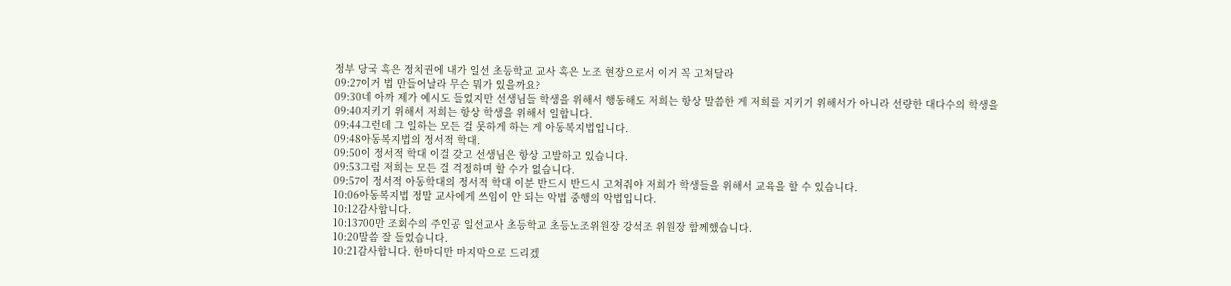정부 당국 혹은 정치권에 내가 일선 초등학교 교사 혹은 노조 현장으로서 이거 꼭 고쳐달라
09:27이거 법 만들어날라 무슨 뭐가 있을까요?
09:30네 아까 제가 예시도 들었지만 선생님들 학생을 위해서 행동해도 저희는 항상 말씀한 게 저희를 지키기 위해서가 아니라 선량한 대다수의 학생을
09:40지키기 위해서 저희는 항상 학생을 위해서 일합니다.
09:44그런데 그 일하는 모든 걸 못하게 하는 게 아동복지법입니다.
09:48아동복지법의 정서적 학대.
09:50이 정서적 학대 이걸 갖고 선생님은 항상 고발하고 있습니다.
09:53그럼 저희는 모든 걸 걱정하며 할 수가 없습니다.
09:57이 정서적 아동학대의 정서적 학대 이분 반드시 반드시 고쳐줘야 저희가 학생들을 위해서 교육을 할 수 있습니다.
10:06아동복지법 정말 교사에게 쓰임이 안 되는 악법 중행의 악법입니다.
10:12감사합니다.
10:13700만 조회수의 주인공 일선교사 초등학교 초등노조위원장 강석조 위원장 함께했습니다.
10:20말씀 잘 들었습니다.
10:21감사합니다. 한마디만 마지막으로 드리겠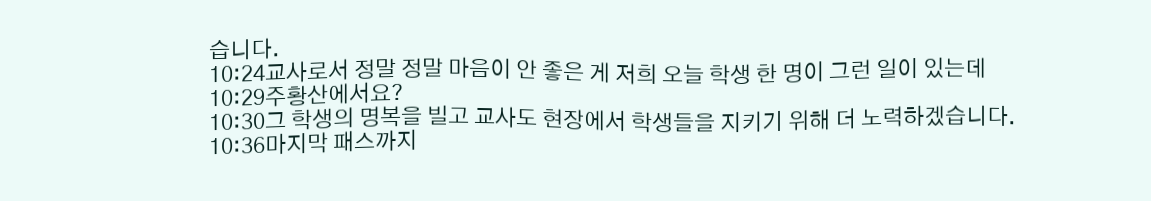습니다.
10:24교사로서 정말 정말 마음이 안 좋은 게 저희 오늘 학생 한 명이 그런 일이 있는데
10:29주황산에서요?
10:30그 학생의 명복을 빌고 교사도 현장에서 학생들을 지키기 위해 더 노력하겠습니다.
10:36마지막 패스까지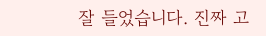잘 들었습니다. 진짜 고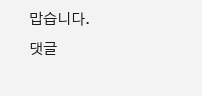맙습니다.
댓글